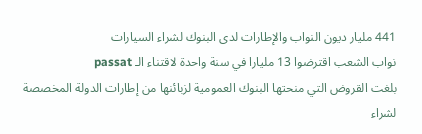441 مليار ديون النواب والإطارات لدى البنوك لشراء السيارات
نواب الشعب اقترضوا 13 مليارا في سنة واحدة لاقتناء الـ passat
بلغت القروض التي منحتها البنوك العمومية لزبائنها من إطارات الدولة المخصصة لشراء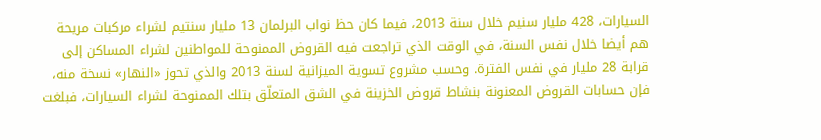السيارات، 428 مليار سنيم خلال سنة 2013، فيما كان حظ نواب البرلمان 13 مليار سنتيم لشراء مركبات مريحة هم أيضا خلال نفس السنة، في الوقت الذي تراجعت فيه القروض الممنوحة للمواطنين لشراء المساكن إلى قرابة 28 مليار في نفس الفترة. وحسب مشروع تسوية الميزانية لسنة 2013 والذي تحوز «النهار» نسخة منه، فإن حسابات القروض المعنونة بنشاط قروض الخزينة في الشق المتعلّق بتلك الممنوحة لشراء السيارات، فبلغت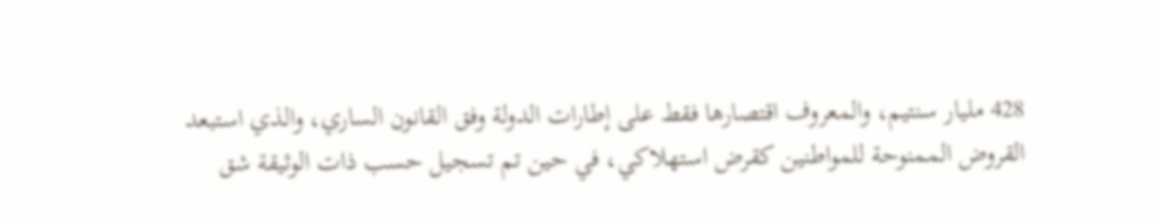428 مليار سنتيم، والمعروف اقتصارها فقط على إطارات الدولة وفق القانون الساري، والذي استبعد القروض الممنوحة للمواطنين كقرض استهلاكي، في حين تم تسجيل حسب ذات الوثيقة شق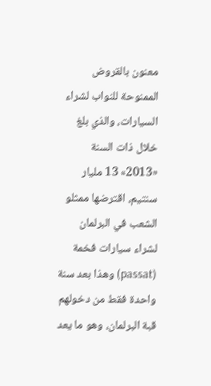معنون بالقروض الممنوحة للنواب لشراء السيارات، والذي بلغ خلال ذات السنة «2013» 13 مليار سنتيم، اقترضها ممثلو الشعب في البرلمان لشراء سيارات فخمة (passat) وهذا بعد سنة واحدة فقط من دخولهم قبة البرلمان، وهو ما يعد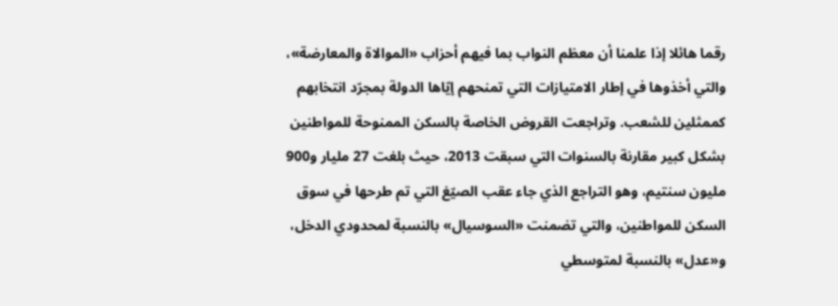رقما هائلا إذا علمنا أن معظم النواب بما فيهم أحزاب «الموالاة والمعارضة»، والتي أخذوها في إطار الامتيازات التي تمنحهم إيّاها الدولة بمجرّد انتخابهم كممثلين للشعب. وتراجعت القروض الخاصة بالسكن الممنوحة للمواطنين بشكل كبير مقارنة بالسنوات التي سبقت 2013، حيث بلغت 27 مليار و900 مليون سنتيم، وهو التراجع الذي جاء عقب الصيّغ التي تم طرحها في سوق السكن للمواطنين، والتي تضمنت «السوسيال» بالنسبة لمحدودي الدخل، و«عدل» بالنسبة لمتوسطي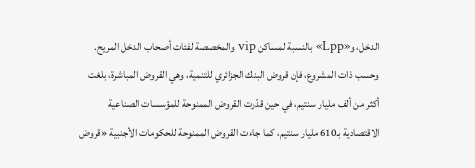الدخل، و«Lpp» بالنسبة لمساكن vip والمخصصة لفئات أصحاب الدخل المريح. وحسب ذات المشروع، فإن قروض البنك الجزائري للتنمية، وهي القروض المباشرة، بلغت أكثر من ألف مليار سنتيم، في حين قدّرت القروض الممنوحة للمؤسسات الصناعية الاقتصادية بـ610 مليار سنتيم، كما جاءت القروض الممنوحة للحكومات الأجنبية «قروض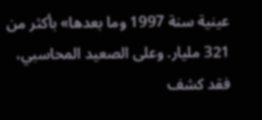عينية سنة 1997 وما بعدها» بأكثر من 321 مليار. وعلى الصعيد المحاسبي، فقد كشف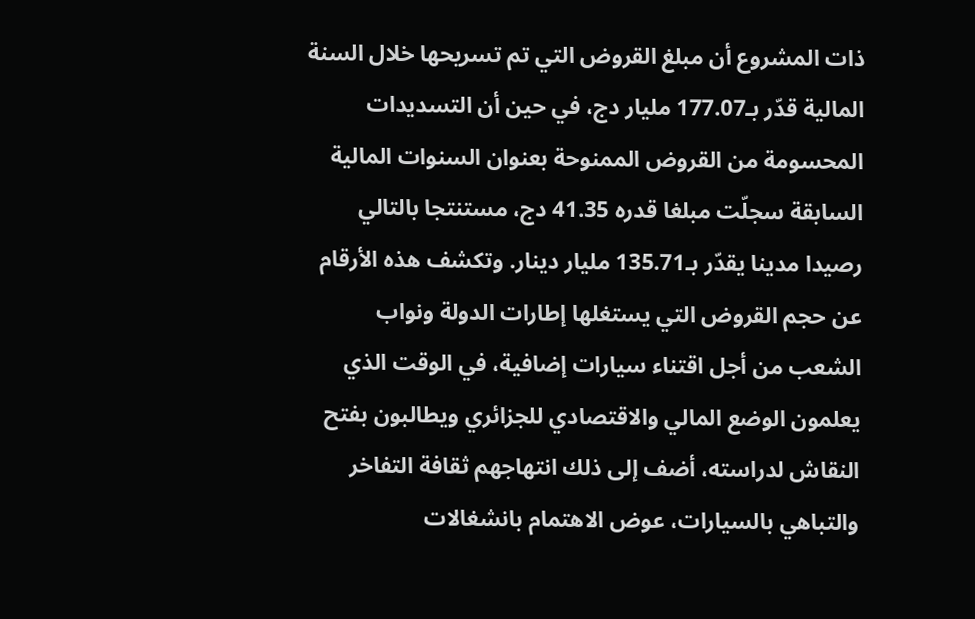ذات المشروع أن مبلغ القروض التي تم تسريحها خلال السنة المالية قدّر بـ177.07 مليار دج، في حين أن التسديدات المحسومة من القروض الممنوحة بعنوان السنوات المالية السابقة سجلّت مبلغا قدره 41.35 دج، مستنتجا بالتالي رصيدا مدينا يقدّر بـ135.71 مليار دينار. وتكشف هذه الأرقام عن حجم القروض التي يستغلها إطارات الدولة ونواب الشعب من أجل اقتناء سيارات إضافية، في الوقت الذي يعلمون الوضع المالي والاقتصادي للجزائري ويطالبون بفتح النقاش لدراسته، أضف إلى ذلك انتهاجهم ثقافة التفاخر والتباهي بالسيارات، عوض الاهتمام بانشغالات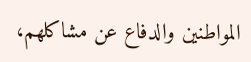المواطنين والدفاع عن مشاكلهم،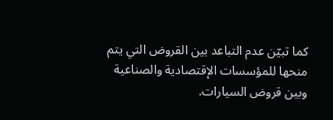كما تبيّن عدم التباعد بين القروض التي يتم منحها للمؤسسات الإقتصادية والصناعية وبين قروض السيارات.